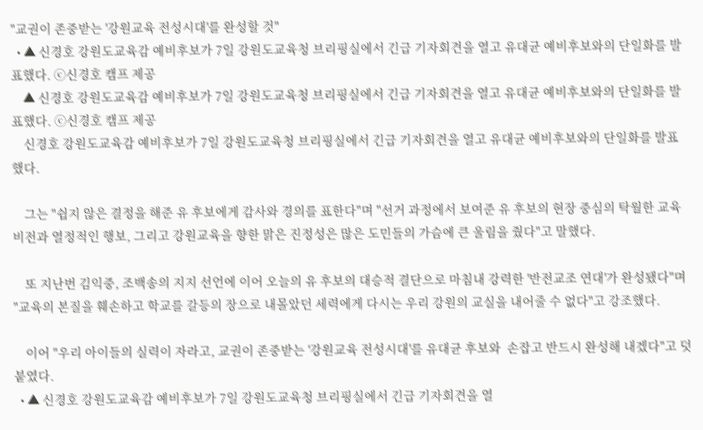"교권이 존중받는 '강원교육 전성시대'를 완성할 것"
  • ▲ 신경호 강원도교육감 예비후보가 7일 강원도교육청 브리핑실에서 긴급 기자회견을 열고 유대균 예비후보와의 단일화를 발표했다. ⓒ신경호 캠프 제공
    ▲ 신경호 강원도교육감 예비후보가 7일 강원도교육청 브리핑실에서 긴급 기자회견을 열고 유대균 예비후보와의 단일화를 발표했다. ⓒ신경호 캠프 제공
    신경호 강원도교육감 예비후보가 7일 강원도교육청 브리핑실에서 긴급 기자회견을 열고 유대균 예비후보와의 단일화를 발표했다.

    그는 "쉽지 않은 결정을 해준 유 후보에게 감사와 경의를 표한다"며 "선거 과정에서 보여준 유 후보의 현장 중심의 탁월한 교육 비전과 열정적인 행보, 그리고 강원교육을 향한 맑은 진정성은 많은 도민들의 가슴에 큰 울림을 줬다"고 말했다.

    또 지난번 김익중, 조백송의 지지 선언에 이어 오늘의 유 후보의 대승적 결단으로 마침내 강력한 '반전교조 연대'가 완성됐다"며 "교육의 본질을 훼손하고 학교를 갈등의 장으로 내몰았던 세력에게 다시는 우리 강원의 교실을 내어줄 수 없다"고 강조했다.

    이어 "우리 아이들의 실력이 자라고, 교권이 존중받는 '강원교육 전성시대'를 유대균 후보와  손잡고 반드시 완성해 내겠다"고 덧붙였다.
  • ▲ 신경호 강원도교육감 예비후보가 7일 강원도교육청 브리핑실에서 긴급 기자회견을 열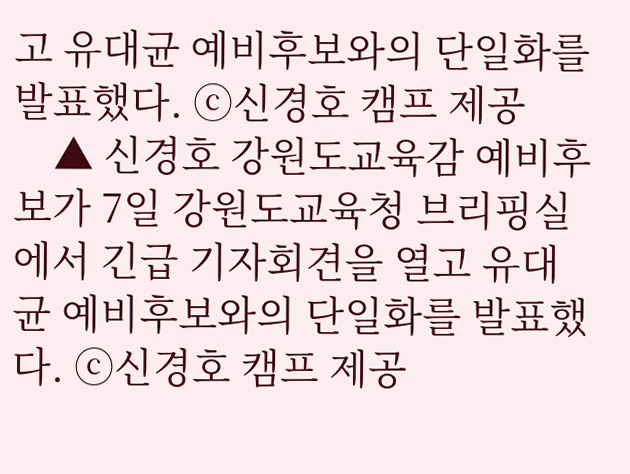고 유대균 예비후보와의 단일화를 발표했다. ⓒ신경호 캠프 제공
    ▲ 신경호 강원도교육감 예비후보가 7일 강원도교육청 브리핑실에서 긴급 기자회견을 열고 유대균 예비후보와의 단일화를 발표했다. ⓒ신경호 캠프 제공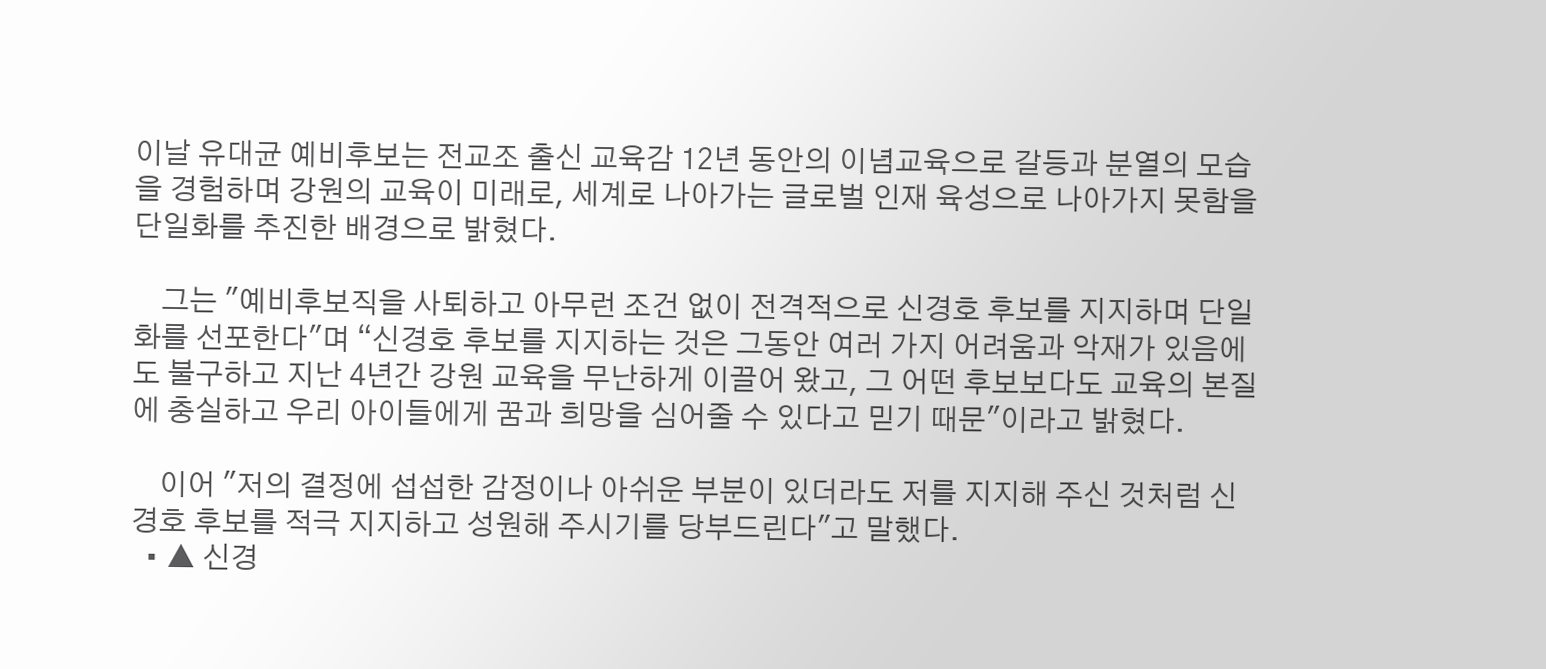이날 유대균 예비후보는 전교조 출신 교육감 12년 동안의 이념교육으로 갈등과 분열의 모습을 경험하며 강원의 교육이 미래로, 세계로 나아가는 글로벌 인재 육성으로 나아가지 못함을 단일화를 추진한 배경으로 밝혔다.

    그는 "예비후보직을 사퇴하고 아무런 조건 없이 전격적으로 신경호 후보를 지지하며 단일화를 선포한다"며 “신경호 후보를 지지하는 것은 그동안 여러 가지 어려움과 악재가 있음에도 불구하고 지난 4년간 강원 교육을 무난하게 이끌어 왔고, 그 어떤 후보보다도 교육의 본질에 충실하고 우리 아이들에게 꿈과 희망을 심어줄 수 있다고 믿기 때문"이라고 밝혔다.

    이어 "저의 결정에 섭섭한 감정이나 아쉬운 부분이 있더라도 저를 지지해 주신 것처럼 신경호 후보를 적극 지지하고 성원해 주시기를 당부드린다"고 말했다.
  • ▲ 신경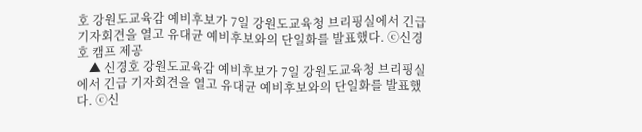호 강원도교육감 예비후보가 7일 강원도교육청 브리핑실에서 긴급 기자회견을 열고 유대균 예비후보와의 단일화를 발표했다. ⓒ신경호 캠프 제공
    ▲ 신경호 강원도교육감 예비후보가 7일 강원도교육청 브리핑실에서 긴급 기자회견을 열고 유대균 예비후보와의 단일화를 발표했다. ⓒ신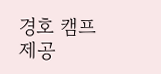경호 캠프 제공